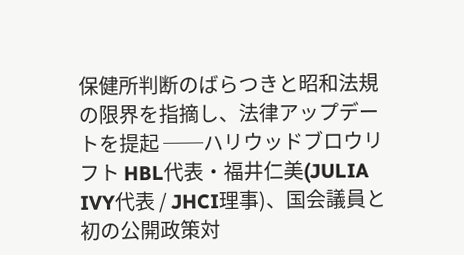保健所判断のばらつきと昭和法規の限界を指摘し、法律アップデートを提起 ──ハリウッドブロウリフト HBL代表・福井仁美(JULIA IVY代表 / JHCI理事)、国会議員と初の公開政策対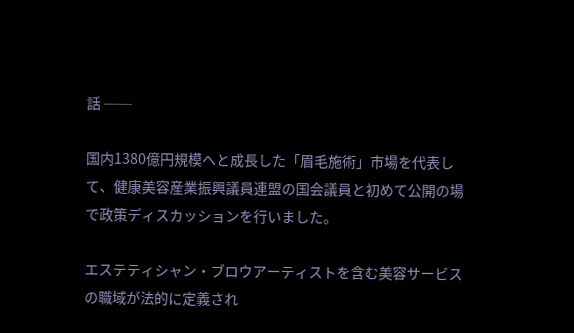話 ──

国内1380億円規模へと成長した「眉毛施術」市場を代表して、健康美容産業振興議員連盟の国会議員と初めて公開の場で政策ディスカッションを行いました。

エステティシャン・ブロウアーティストを含む美容サービスの職域が法的に定義され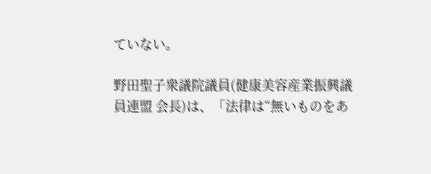ていない。

野田聖子衆議院議員(健康美容産業振興議員連盟 会長)は、「法律は“無いものをあ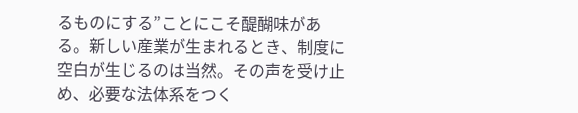るものにする”ことにこそ醍醐味がある。新しい産業が生まれるとき、制度に空白が生じるのは当然。その声を受け止め、必要な法体系をつく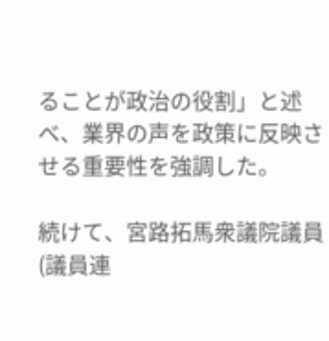ることが政治の役割」と述べ、業界の声を政策に反映させる重要性を強調した。

続けて、宮路拓馬衆議院議員(議員連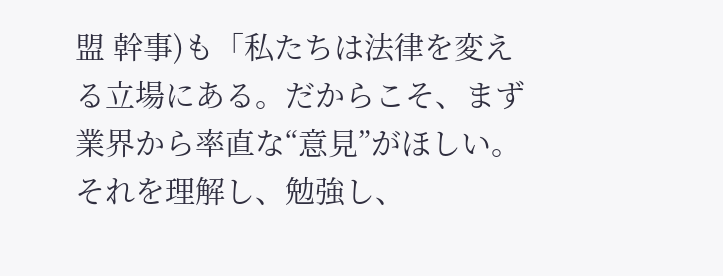盟 幹事)も「私たちは法律を変える立場にある。だからこそ、まず業界から率直な“意見”がほしい。それを理解し、勉強し、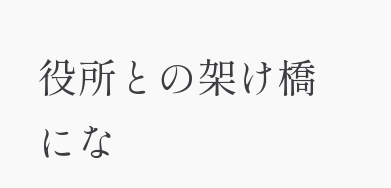役所との架け橋にな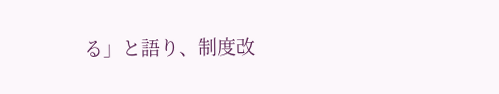る」と語り、制度改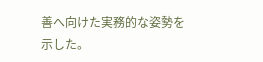善へ向けた実務的な姿勢を示した。